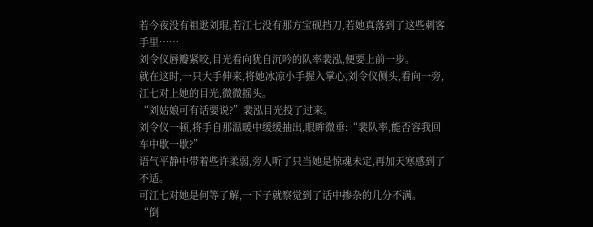若今夜没有祖逖刘琨,若江七没有那方宝砚挡刀,若她真落到了这些刺客手里……
刘令仪唇瓣紧咬,目光看向犹自沉吟的队率裴泓,便要上前一步。
就在这时,一只大手伸来,将她冰凉小手握入掌心,刘令仪侧头,看向一旁,江七对上她的目光,微微摇头。
“刘姑娘可有话要说?”裴泓目光投了过来。
刘令仪一顿,将手自那温暖中缓缓抽出,眼眸微垂:“裴队率,能否容我回车中歇一歇?”
语气平静中带着些许柔弱,旁人听了只当她是惊魂未定,再加天寒感到了不适。
可江七对她是何等了解,一下子就察觉到了话中掺杂的几分不满。
“倒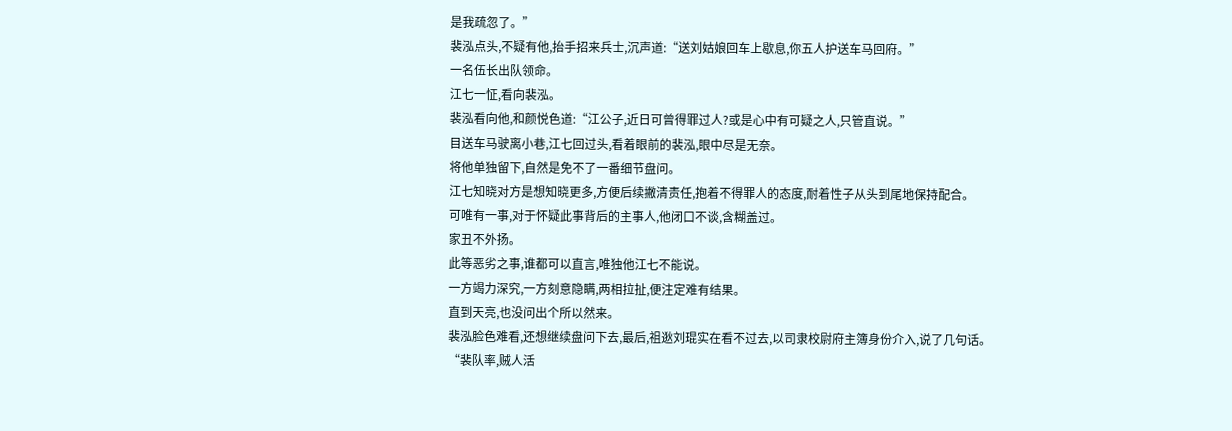是我疏忽了。”
裴泓点头,不疑有他,抬手招来兵士,沉声道:“送刘姑娘回车上歇息,你五人护送车马回府。”
一名伍长出队领命。
江七一怔,看向裴泓。
裴泓看向他,和颜悦色道:“江公子,近日可曾得罪过人?或是心中有可疑之人,只管直说。”
目送车马驶离小巷,江七回过头,看着眼前的裴泓,眼中尽是无奈。
将他单独留下,自然是免不了一番细节盘问。
江七知晓对方是想知晓更多,方便后续撇清责任,抱着不得罪人的态度,耐着性子从头到尾地保持配合。
可唯有一事,对于怀疑此事背后的主事人,他闭口不谈,含糊盖过。
家丑不外扬。
此等恶劣之事,谁都可以直言,唯独他江七不能说。
一方竭力深究,一方刻意隐瞒,两相拉扯,便注定难有结果。
直到天亮,也没问出个所以然来。
裴泓脸色难看,还想继续盘问下去,最后,祖逖刘琨实在看不过去,以司隶校尉府主簿身份介入,说了几句话。
“裴队率,贼人活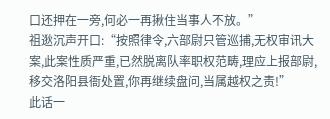口还押在一旁,何必一再揪住当事人不放。”
祖逖沉声开口:“按照律令,六部尉只管巡捕,无权审讯大案,此案性质严重,已然脱离队率职权范畴,理应上报部尉,移交洛阳县衙处置,你再继续盘问,当属越权之责!”
此话一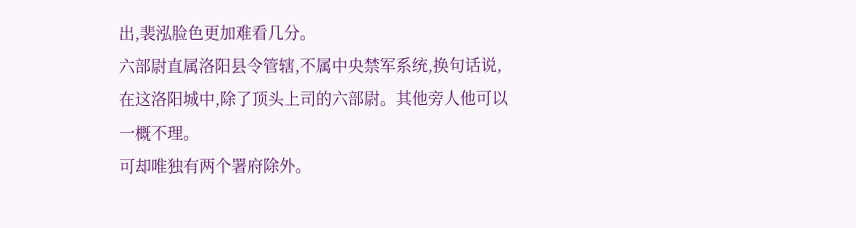出,裴泓脸色更加难看几分。
六部尉直属洛阳县令管辖,不属中央禁军系统,换句话说,在这洛阳城中,除了顶头上司的六部尉。其他旁人他可以一概不理。
可却唯独有两个署府除外。